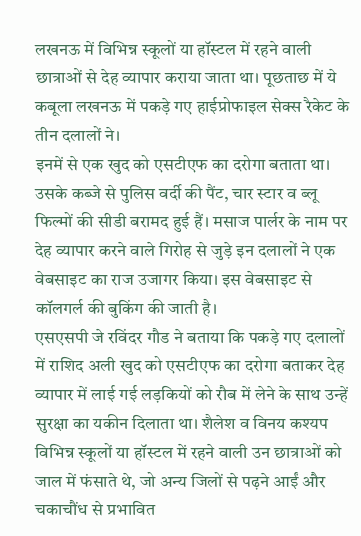लखनऊ में विभिन्न स्कूलों या हॉस्टल में रहने वाली छात्राओं से देह व्यापार कराया जाता था। पूछताछ में ये कबूला लखनऊ में पकड़े गए हाईप्रोफाइल सेक्स रैकेट के तीन दलालों ने।
इनमें से एक खुद को एसटीएफ का दरोगा बताता था। उसके कब्जे से पुलिस वर्दी की पैंट, चार स्टार व ब्लू फिल्मों की सीडी बरामद हुई हैं। मसाज पार्लर के नाम पर देह व्यापार करने वाले गिरोह से जुड़े इन दलालों ने एक वेबसाइट का राज उजागर किया। इस वेबसाइट से कॉलगर्ल की बुकिंग की जाती है।
एसएसपी जे रविंदर गौड ने बताया कि पकड़े गए दलालों में राशिद अली खुद को एसटीएफ का दरोगा बताकर देह व्यापार में लाई गई लड़कियों को रौब में लेने के साथ उन्हें सुरक्षा का यकीन दिलाता था। शैलेश व विनय कश्यप विभिन्न स्कूलों या हॉस्टल में रहने वाली उन छात्राओं को जाल में फंसाते थे, जो अन्य जिलों से पढ़ने आईं और चकाचौंध से प्रभावित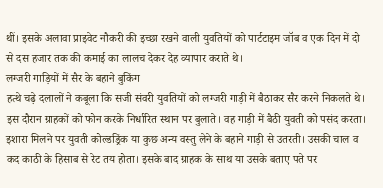थीं। इसके अलावा प्राइवेट नौकरी की इच्छा रखने वाली युवतियों को पार्टटाइम जॉब व एक दिन में दो से दस हजार तक की कमाई का लालच देकर देह व्यापार कराते थे।
लग्जरी गाड़ियों में सैर के बहाने बुकिंग
हत्थे चढ़े दलालों ने कबूला कि सजी संवरी युवतियों को लग्जरी गाड़ी में बैठाकर सैर करने निकलते थे। इस दौरान ग्राहकों को फोन करके निर्धारित स्थान पर बुलाते। वह गाड़ी में बैठी युवती को पसंद करता। इशारा मिलने पर युवती कोल्डड्रिंक या कुछ अन्य वस्तु लेने के बहाने गाड़ी से उतरती। उसकी चाल व कद काठी के हिसाब से रेट तय होता। इसके बाद ग्राहक के साथ या उसके बताए पते पर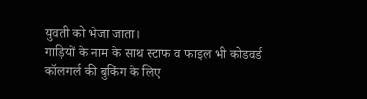युवती को भेजा जाता।
गाड़ियों के नाम के साथ स्टाफ व फाइल भी कोडवर्ड
कॉलगर्ल की बुकिंग के लिए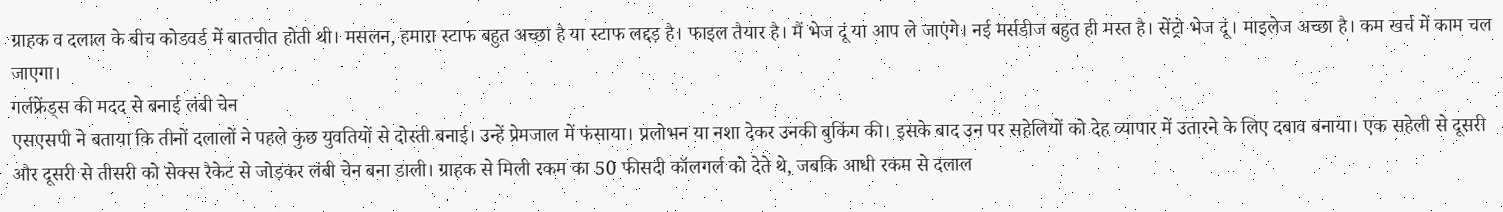ग्राहक व दलाल के बीच कोडवर्ड में बातचीत होती थी। मसलन, हमारा स्टाफ बहुत अच्छा है या स्टाफ लद्दड़ है। फाइल तैयार है। मैं भेज दूं या आप ले जाएंगे। नई मर्सडीज बहुत ही मस्त है। सेंट्रो भेज दूं। माइलेज अच्छा है। कम खर्च में काम चल जाएगा।
गर्लफ्रेंड्स की मदद से बनाई लंबी चेन
एसएसपी ने बताया कि तीनों दलालों ने पहले कुछ युवतियों से दोस्ती बनाई। उन्हें प्रेमजाल में फंसाया। प्रलोभन या नशा देकर उनकी बुकिंग की। इसके बाद उन पर सहेलियों को देह व्यापार में उतारने के लिए दबाव बनाया। एक सहेली से दूसरी और दूसरी से तीसरी को सेक्स रैकेट से जोड़कर लंबी चेन बना डाली। ग्राहक से मिली रकम का 50 फीसदी कॉलगर्ल को देते थे, जबकि आधी रकम से दलाल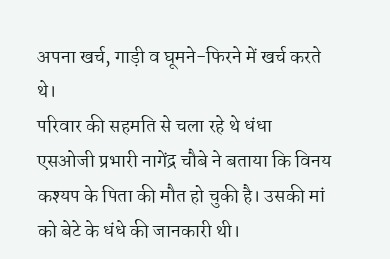अपना खर्च, गाड़ी व घूमने-फिरने में खर्च करते थे।
परिवार की सहमति से चला रहे थे धंधा
एसओजी प्रभारी नागेंद्र चौबे ने बताया कि विनय कश्यप के पिता की मौत हो चुकी है। उसकी मां को बेटे के धंधे की जानकारी थी।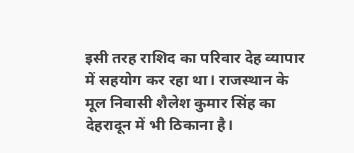इसी तरह राशिद का परिवार देह व्यापार में सहयोग कर रहा था। राजस्थान के मूल निवासी शैलेश कुमार सिंह का देहरादून में भी ठिकाना है।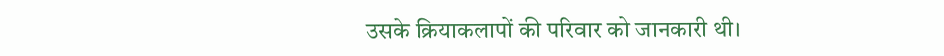उसके क्रियाकलापों की परिवार को जानकारी थी।